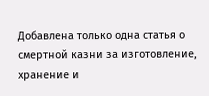Добавлена только одна статья о смертной казни за изготовление, хранение и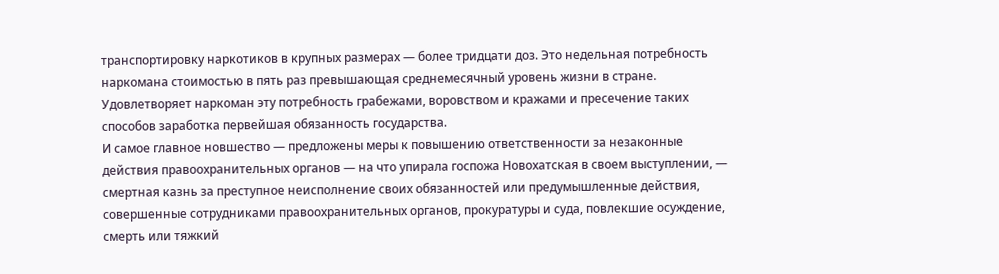транспортировку наркотиков в крупных размерах — более тридцати доз. Это недельная потребность наркомана стоимостью в пять раз превышающая среднемесячный уровень жизни в стране. Удовлетворяет наркоман эту потребность грабежами, воровством и кражами и пресечение таких способов заработка первейшая обязанность государства.
И самое главное новшество — предложены меры к повышению ответственности за незаконные действия правоохранительных органов — на что упирала госпожа Новохатская в своем выступлении, — смертная казнь за преступное неисполнение своих обязанностей или предумышленные действия, совершенные сотрудниками правоохранительных органов, прокуратуры и суда, повлекшие осуждение, смерть или тяжкий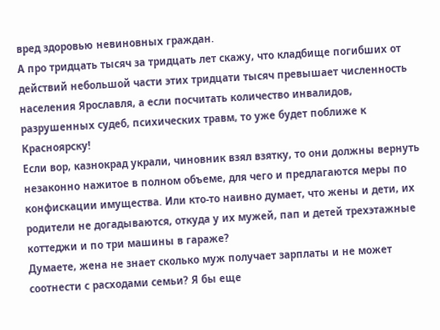вред здоровью невиновных граждан.
А про тридцать тысяч за тридцать лет скажу, что кладбище погибших от действий небольшой части этих тридцати тысяч превышает численность населения Ярославля, а если посчитать количество инвалидов, разрушенных судеб, психических травм, то уже будет поближе к Красноярску!
Если вор, казнокрад украли, чиновник взял взятку, то они должны вернуть незаконно нажитое в полном объеме, для чего и предлагаются меры по конфискации имущества. Или кто-то наивно думает, что жены и дети, их родители не догадываются, откуда у их мужей, пап и детей трехэтажные коттеджи и по три машины в гараже?
Думаете, жена не знает сколько муж получает зарплаты и не может соотнести с расходами семьи? Я бы еще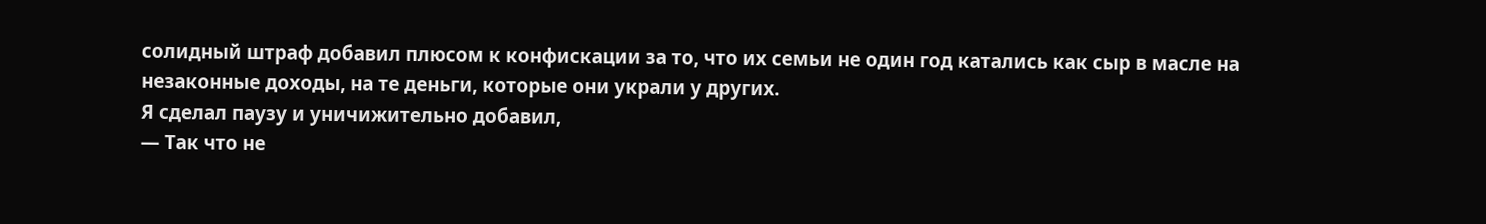солидный штраф добавил плюсом к конфискации за то, что их семьи не один год катались как сыр в масле на незаконные доходы, на те деньги, которые они украли у других.
Я сделал паузу и уничижительно добавил,
— Так что не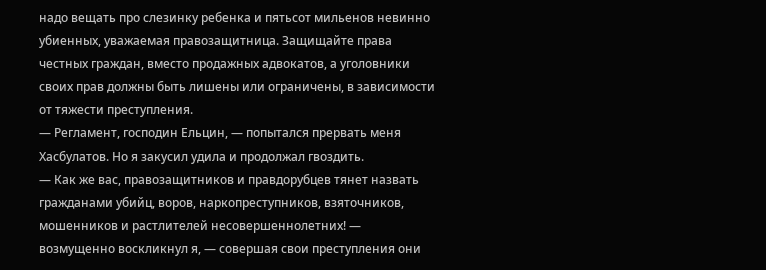надо вещать про слезинку ребенка и пятьсот мильенов невинно убиенных, уважаемая правозащитница. Защищайте права честных граждан, вместо продажных адвокатов, а уголовники своих прав должны быть лишены или ограничены, в зависимости от тяжести преступления.
— Регламент, господин Ельцин, — попытался прервать меня Хасбулатов. Но я закусил удила и продолжал гвоздить.
— Как же вас, правозащитников и правдорубцев тянет назвать гражданами убийц, воров, наркопреступников, взяточников, мошенников и растлителей несовершеннолетних! — возмущенно воскликнул я, — совершая свои преступления они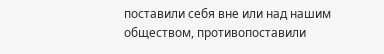поставили себя вне или над нашим обществом, противопоставили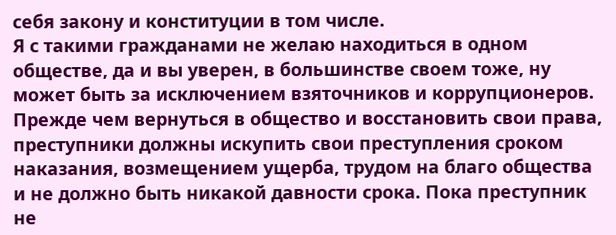себя закону и конституции в том числе.
Я с такими гражданами не желаю находиться в одном обществе, да и вы уверен, в большинстве своем тоже, ну может быть за исключением взяточников и коррупционеров. Прежде чем вернуться в общество и восстановить свои права, преступники должны искупить свои преступления сроком наказания, возмещением ущерба, трудом на благо общества и не должно быть никакой давности срока. Пока преступник не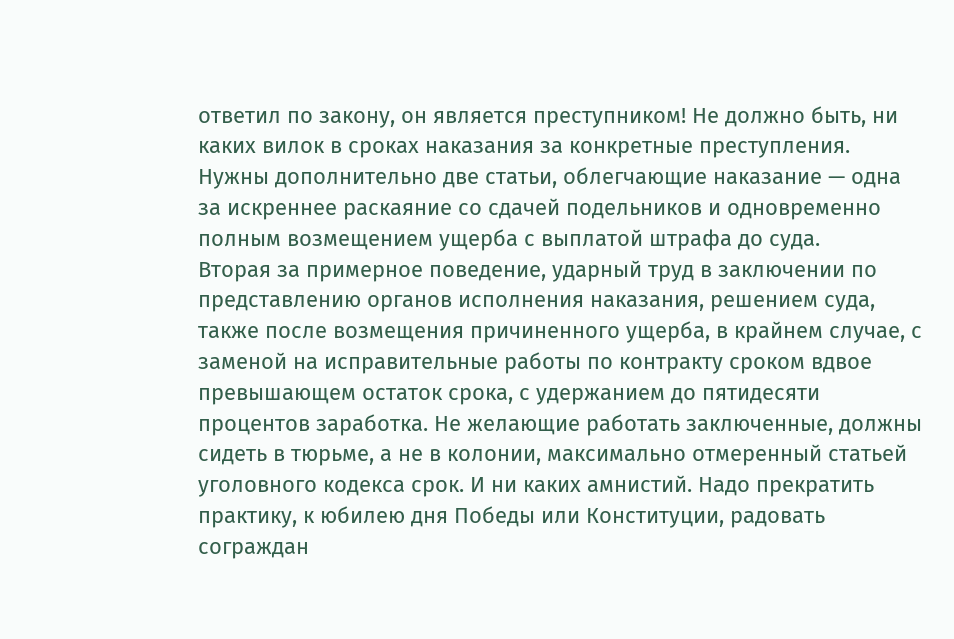ответил по закону, он является преступником! Не должно быть, ни каких вилок в сроках наказания за конкретные преступления.
Нужны дополнительно две статьи, облегчающие наказание — одна за искреннее раскаяние со сдачей подельников и одновременно полным возмещением ущерба с выплатой штрафа до суда.
Вторая за примерное поведение, ударный труд в заключении по представлению органов исполнения наказания, решением суда, также после возмещения причиненного ущерба, в крайнем случае, с заменой на исправительные работы по контракту сроком вдвое превышающем остаток срока, с удержанием до пятидесяти процентов заработка. Не желающие работать заключенные, должны сидеть в тюрьме, а не в колонии, максимально отмеренный статьей уголовного кодекса срок. И ни каких амнистий. Надо прекратить практику, к юбилею дня Победы или Конституции, радовать сограждан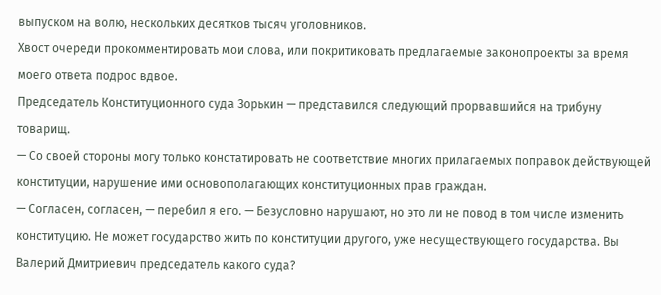выпуском на волю, нескольких десятков тысяч уголовников.
Хвост очереди прокомментировать мои слова, или покритиковать предлагаемые законопроекты за время моего ответа подрос вдвое.
Председатель Конституционного суда Зорькин — представился следующий прорвавшийся на трибуну товарищ.
— Со своей стороны могу только констатировать не соответствие многих прилагаемых поправок действующей конституции, нарушение ими основополагающих конституционных прав граждан.
— Согласен, согласен, — перебил я его. — Безусловно нарушают, но это ли не повод в том числе изменить конституцию. Не может государство жить по конституции другого, уже несуществующего государства. Вы Валерий Дмитриевич председатель какого суда?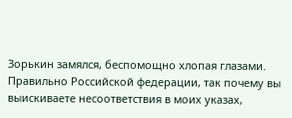Зорькин замялся, беспомощно хлопая глазами.
Правильно Российской федерации, так почему вы выискиваете несоответствия в моих указах,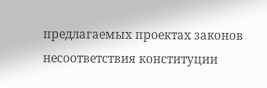предлагаемых проектах законов несоответствия конституции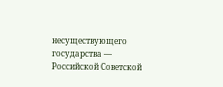несуществующего государства — Российской Советской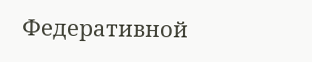Федеративной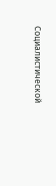Социалистической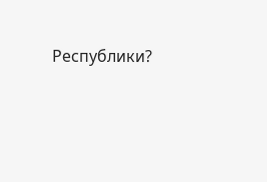Республики?